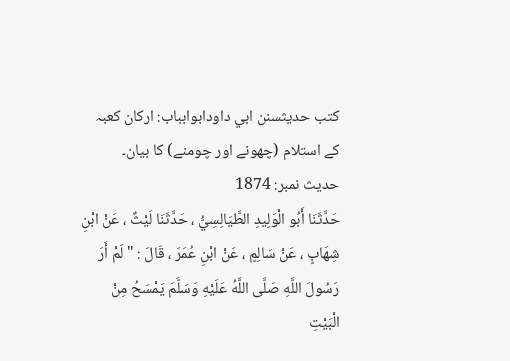کتب حدیثسنن ابي داودابوابباب: ارکان کعبہ کے استلام (چھونے اور چومنے) کا بیان۔
حدیث نمبر: 1874
حَدَّثَنَا أَبُو الْوَلِيدِ الطَّيَالِسِيُّ ، حَدَّثَنَا لَيْثٌ ، عَنْ ابْنِ شِهَابٍ ، عَنْ سَالِمٍ ، عَنْ ابْنِ عُمَرَ ، قَالَ : " لَمْ أَرَ رَسُولَ اللَّهِ صَلَّى اللَّهُ عَلَيْهِ وَسَلَّمَ يَمْسَحُ مِنْ الْبَيْتِ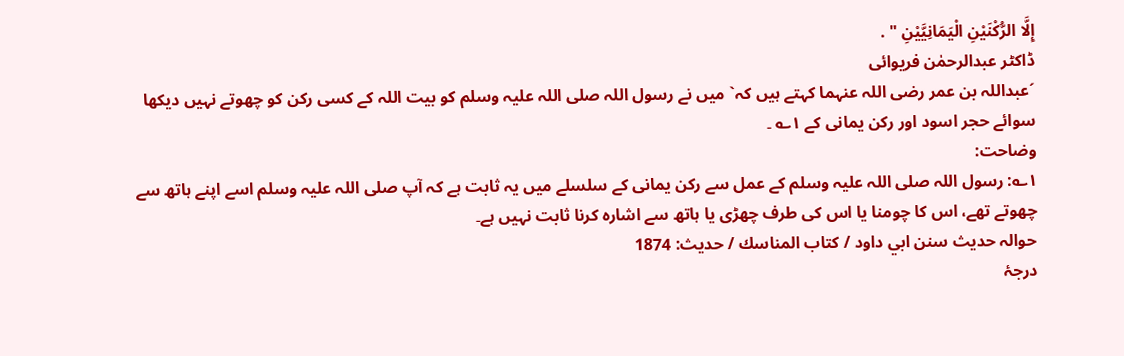إِلَّا الرُّكْنَيْنِ الْيَمَانِيَّيْنِ " .
ڈاکٹر عبدالرحمٰن فریوائی
´عبداللہ بن عمر رضی اللہ عنہما کہتے ہیں کہ` میں نے رسول اللہ صلی اللہ علیہ وسلم کو بیت اللہ کے کسی رکن کو چھوتے نہیں دیکھا سوائے حجر اسود اور رکن یمانی کے ۱؎ ۔
وضاحت:
۱؎: رسول اللہ صلی اللہ علیہ وسلم کے عمل سے رکن یمانی کے سلسلے میں یہ ثابت ہے کہ آپ صلی اللہ علیہ وسلم اسے اپنے ہاتھ سے چھوتے تھے، اس کا چومنا یا اس کی طرف چھڑی یا ہاتھ سے اشارہ کرنا ثابت نہیں ہے۔
حوالہ حدیث سنن ابي داود / كتاب المناسك / حدیث: 1874
درجۂ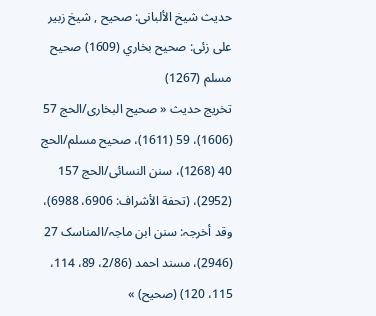حدیث شیخ الألبانی: صحيح , شیخ زبیر علی زئی: صحيح بخاري (1609) صحيح مسلم (1267)
تخریج حدیث « صحیح البخاری/الحج 57 (1606)، 59 (1611)، صحیح مسلم/الحج 40 (1268)، سنن النسائی/الحج 157 (2952)، (تحفة الأشراف: 6906، 6988)، وقد أخرجہ: سنن ابن ماجہ/المناسک 27 (2946)، مسند احمد (2/86، 89، 114، 115، 120) (صحیح) »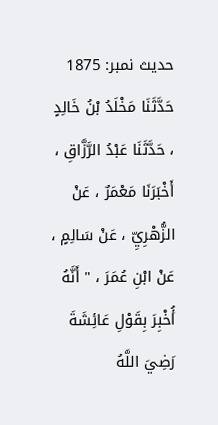حدیث نمبر: 1875
حَدَّثَنَا مَخْلَدُ بْنُ خَالِدٍ ، حَدَّثَنَا عَبْدُ الرَّزَّاقِ ، أَخْبَرَنَا مَعْمَرٌ ، عَنْ الزُّهْرِيِّ ، عَنْ سَالِمٍ ، عَنْ ابْنِ عُمَرَ ، " أَنَّهُ أُخْبِرَ بِقَوْلِ عَائِشَةَ رَضِيَ اللَّهُ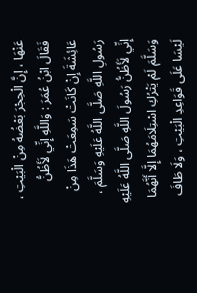عَنْهَا ، إِنَّ الْحِجْرَ بَعْضُهُ مِنْ الْبَيْتِ ، فَقَالَ ابْنُ عُمَرَ : وَاللَّهِ إِنِّي لَأَظُنُّ عَائِشَةَ إِنْ كَانَتْ سَمِعَتْ هَذَا مِنْ رَسُولِ اللَّهِ صَلَّى اللَّهُ عَلَيْهِ وَسَلَّمَ ، إِنِّي لَأَظُنُّ رَسُولَ اللَّهِ صَلَّى اللَّهُ عَلَيْهِ وَسَلَّمَ لَمْ يَتْرُكِ اسْتِلَامَهُمَا إِلَّا أَنَّهُمَا لَيْسَا عَلَى قَوَاعِدِ الْبَيْتِ ، وَلَا طَافَ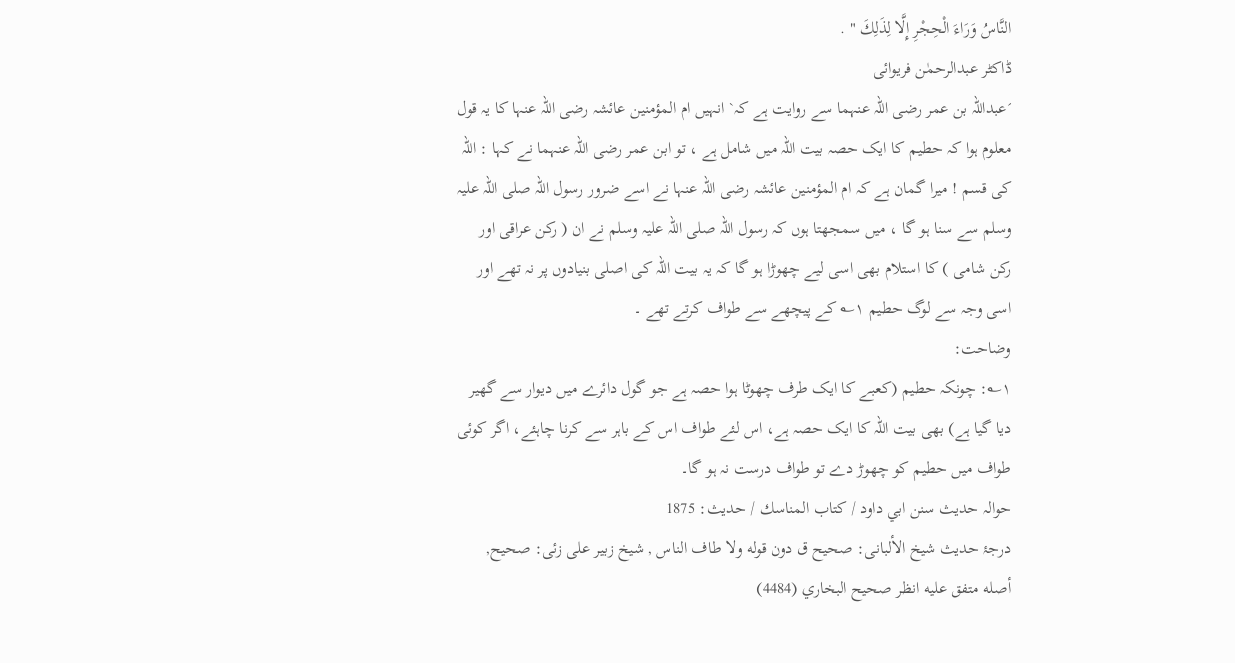النَّاسُ وَرَاءَ الْحِجْرِ إِلَّا لِذَلِكَ " .
ڈاکٹر عبدالرحمٰن فریوائی
´عبداللہ بن عمر رضی اللہ عنہما سے روایت ہے کہ` انہیں ام المؤمنین عائشہ رضی اللہ عنہا کا یہ قول معلوم ہوا کہ حطیم کا ایک حصہ بیت اللہ میں شامل ہے ، تو ابن عمر رضی اللہ عنہما نے کہا : اللہ کی قسم ! میرا گمان ہے کہ ام المؤمنین عائشہ رضی اللہ عنہا نے اسے ضرور رسول اللہ صلی اللہ علیہ وسلم سے سنا ہو گا ، میں سمجھتا ہوں کہ رسول اللہ صلی اللہ علیہ وسلم نے ان ( رکن عراقی اور رکن شامی ) کا استلام بھی اسی لیے چھوڑا ہو گا کہ یہ بیت اللہ کی اصلی بنیادوں پر نہ تھے اور اسی وجہ سے لوگ حطیم ۱؎ کے پیچھے سے طواف کرتے تھے ۔
وضاحت:
۱؎: چونکہ حطیم (کعبے کا ایک طرف چھوٹا ہوا حصہ ہے جو گول دائرے میں دیوار سے گھیر دیا گیا ہے) بھی بیت اللہ کا ایک حصہ ہے، اس لئے طواف اس کے باہر سے کرنا چاہئے، اگر کوئی طواف میں حطیم کو چھوڑ دے تو طواف درست نہ ہو گا۔
حوالہ حدیث سنن ابي داود / كتاب المناسك / حدیث: 1875
درجۂ حدیث شیخ الألبانی: صحيح ق دون قوله ولا طاف الناس , شیخ زبیر علی زئی: صحيح, أصله متفق عليه انظر صحيح البخاري (4484)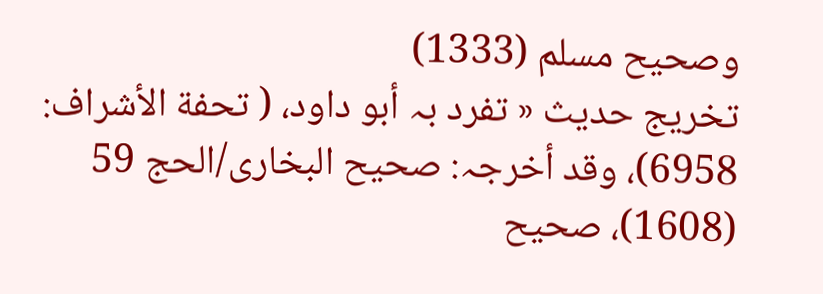وصحيح مسلم (1333)
تخریج حدیث « تفرد بہ أبو داود، ( تحفة الأشراف: 6958)، وقد أخرجہ: صحیح البخاری/الحج 59 (1608)، صحیح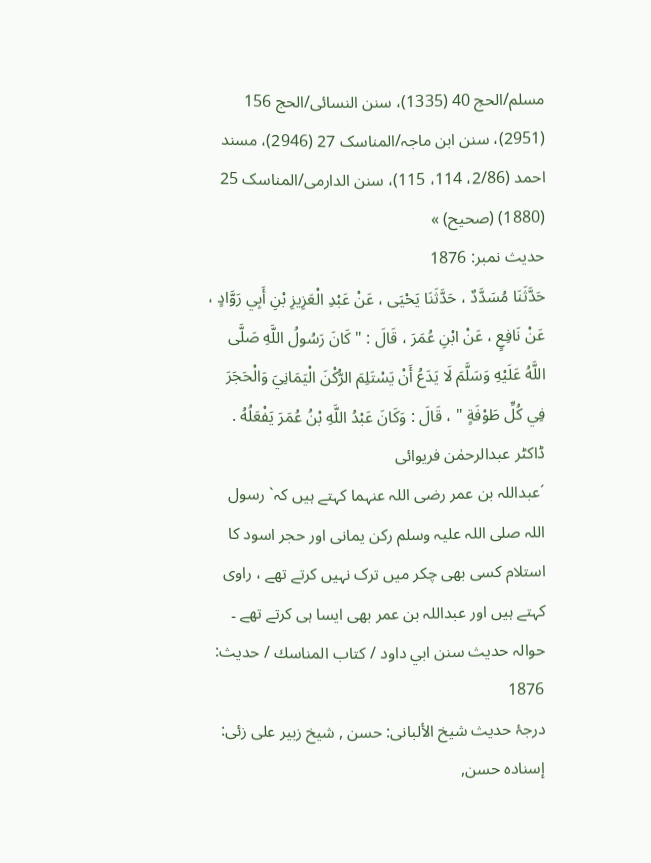مسلم/الحج 40 (1335)، سنن النسائی/الحج 156 (2951)، سنن ابن ماجہ/المناسک 27 (2946)، مسند احمد (2/86، 114، 115)، سنن الدارمی/المناسک 25 (1880) (صحیح) »
حدیث نمبر: 1876
حَدَّثَنَا مُسَدَّدٌ ، حَدَّثَنَا يَحْيَى ، عَنْ عَبْدِ الْعَزِيزِ بْنِ أَبِي رَوَّادٍ ، عَنْ نَافِعٍ ، عَنْ ابْنِ عُمَرَ ، قَالَ : " كَانَ رَسُولُ اللَّهِ صَلَّى اللَّهُ عَلَيْهِ وَسَلَّمَ لَا يَدَعُ أَنْ يَسْتَلِمَ الرُّكْنَ الْيَمَانِيَ وَالْحَجَرَ فِي كُلِّ طَوْفَةٍ " ، قَالَ : وَكَانَ عَبْدُ اللَّهِ بْنُ عُمَرَ يَفْعَلُهُ .
ڈاکٹر عبدالرحمٰن فریوائی
´عبداللہ بن عمر رضی اللہ عنہما کہتے ہیں کہ` رسول اللہ صلی اللہ علیہ وسلم رکن یمانی اور حجر اسود کا استلام کسی بھی چکر میں ترک نہیں کرتے تھے ، راوی کہتے ہیں اور عبداللہ بن عمر بھی ایسا ہی کرتے تھے ۔
حوالہ حدیث سنن ابي داود / كتاب المناسك / حدیث: 1876
درجۂ حدیث شیخ الألبانی: حسن , شیخ زبیر علی زئی: إسناده حسن,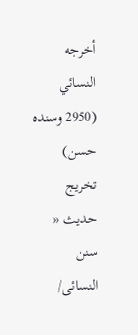أخرجه النسائي (2950 وسنده حسن)
تخریج حدیث « سنن النسائی/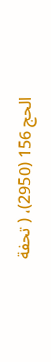الحج 156 (2950)، ( تحفة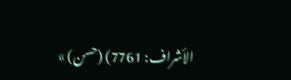الأشراف: 7761) (حسن) »